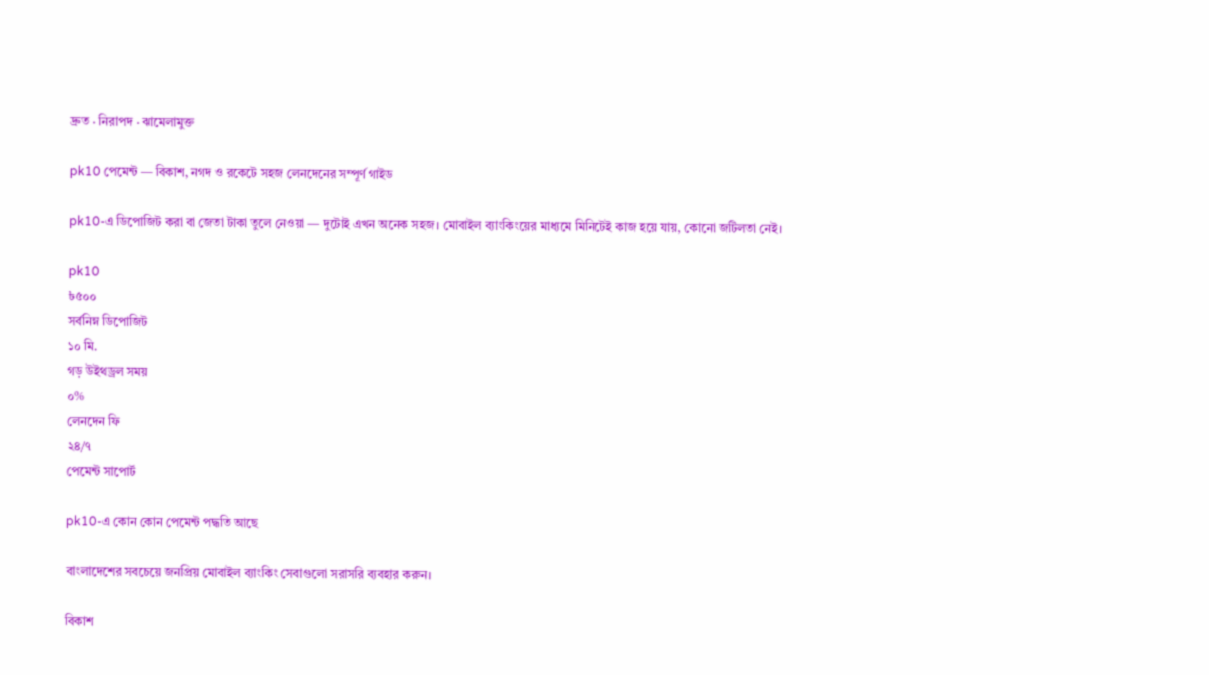দ্রুত · নিরাপদ · ঝামেলামুক্ত

pk10 পেমেন্ট — বিকাশ, নগদ ও রকেটে সহজ লেনদেনের সম্পূর্ণ গাইড

pk10-এ ডিপোজিট করা বা জেতা টাকা তুলে নেওয়া — দুটোই এখন অনেক সহজ। মোবাইল ব্যাংকিংয়ের মাধ্যমে মিনিটেই কাজ হয়ে যায়, কোনো জটিলতা নেই।

pk10
৳৫০০
সর্বনিম্ন ডিপোজিট
১০ মি.
গড় উইথড্রল সময়
০%
লেনদেন ফি
২৪/৭
পেমেন্ট সাপোর্ট

pk10-এ কোন কোন পেমেন্ট পদ্ধতি আছে

বাংলাদেশের সবচেয়ে জনপ্রিয় মোবাইল ব্যাংকিং সেবাগুলো সরাসরি ব্যবহার করুন।

বিকাশ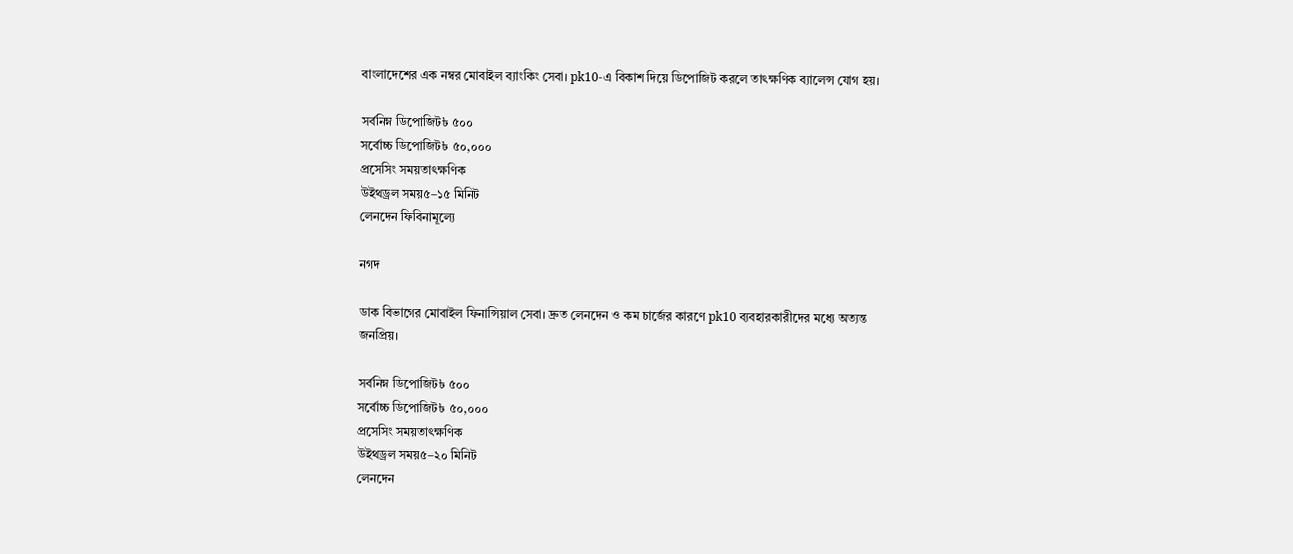বাংলাদেশের এক নম্বর মোবাইল ব্যাংকিং সেবা। pk10-এ বিকাশ দিয়ে ডিপোজিট করলে তাৎক্ষণিক ব্যালেন্স যোগ হয়।

সর্বনিম্ন ডিপোজিট৳ ৫০০
সর্বোচ্চ ডিপোজিট৳ ৫০,০০০
প্রসেসিং সময়তাৎক্ষণিক
উইথড্রল সময়৫–১৫ মিনিট
লেনদেন ফিবিনামূল্যে

নগদ

ডাক বিভাগের মোবাইল ফিনান্সিয়াল সেবা। দ্রুত লেনদেন ও কম চার্জের কারণে pk10 ব্যবহারকারীদের মধ্যে অত্যন্ত জনপ্রিয়।

সর্বনিম্ন ডিপোজিট৳ ৫০০
সর্বোচ্চ ডিপোজিট৳ ৫০,০০০
প্রসেসিং সময়তাৎক্ষণিক
উইথড্রল সময়৫–২০ মিনিট
লেনদেন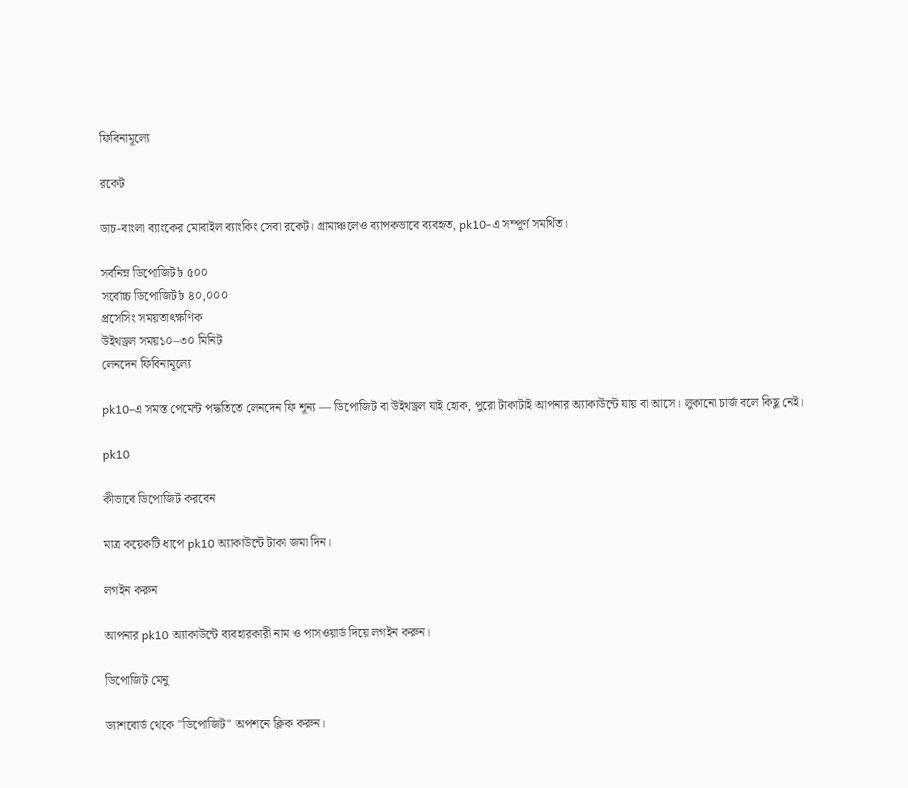ফিবিনামূল্যে

রকেট

ডাচ-বাংলা ব্যাংকের মোবাইল ব্যাংকিং সেবা রকেট। গ্রামাঞ্চলেও ব্যাপকভাবে ব্যবহৃত, pk10-এ সম্পূর্ণ সমর্থিত।

সর্বনিম্ন ডিপোজিট৳ ৫০০
সর্বোচ্চ ডিপোজিট৳ ৪০,০০০
প্রসেসিং সময়তাৎক্ষণিক
উইথড্রল সময়১০–৩০ মিনিট
লেনদেন ফিবিনামূল্যে

pk10-এ সমস্ত পেমেন্ট পদ্ধতিতে লেনদেন ফি শূন্য — ডিপোজিট বা উইথড্রল যাই হোক, পুরো টাকাটাই আপনার অ্যাকাউন্টে যায় বা আসে। লুকানো চার্জ বলে কিছু নেই।

pk10

কীভাবে ডিপোজিট করবেন

মাত্র কয়েকটি ধাপে pk10 অ্যাকাউন্টে টাকা জমা দিন।

লগইন করুন

আপনার pk10 অ্যাকাউন্টে ব্যবহারকারী নাম ও পাসওয়ার্ড দিয়ে লগইন করুন।

ডিপোজিট মেনু

ড্যাশবোর্ড থেকে "ডিপোজিট" অপশনে ক্লিক করুন।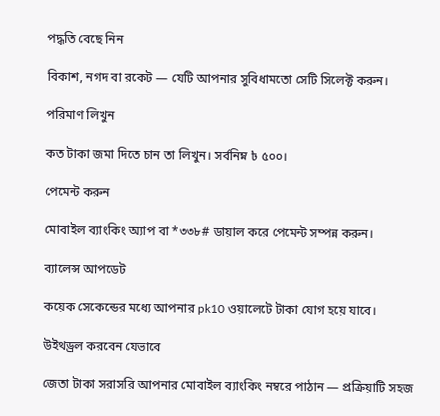পদ্ধতি বেছে নিন

বিকাশ, নগদ বা রকেট — যেটি আপনার সুবিধামতো সেটি সিলেক্ট করুন।

পরিমাণ লিখুন

কত টাকা জমা দিতে চান তা লিখুন। সর্বনিম্ন ৳ ৫০০।

পেমেন্ট করুন

মোবাইল ব্যাংকিং অ্যাপ বা *৩৩৮# ডায়াল করে পেমেন্ট সম্পন্ন করুন।

ব্যালেন্স আপডেট

কয়েক সেকেন্ডের মধ্যে আপনার pk10 ওয়ালেটে টাকা যোগ হয়ে যাবে।

উইথড্রল করবেন যেভাবে

জেতা টাকা সরাসরি আপনার মোবাইল ব্যাংকিং নম্বরে পাঠান — প্রক্রিয়াটি সহজ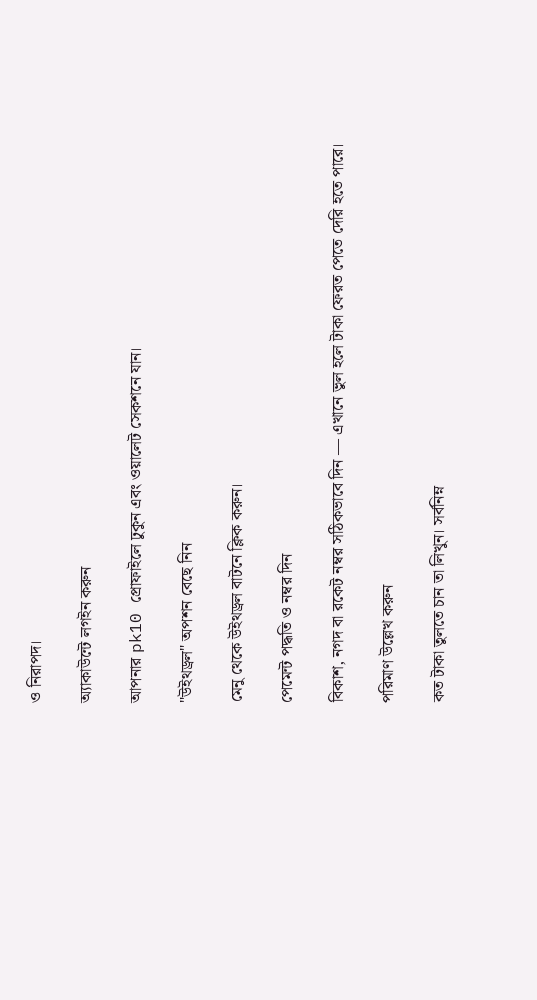ও নিরাপদ।

অ্যাকাউন্টে লগইন করুন

আপনার pk10 প্রোফাইলে ঢুকুন এবং ওয়ালেট সেকশনে যান।

"উইথড্রল" অপশন বেছে নিন

মেনু থেকে উইথড্রল বাটনে ক্লিক করুন।

পেমেন্ট পদ্ধতি ও নম্বর দিন

বিকাশ, নগদ বা রকেট নম্বর সঠিকভাবে দিন — এখানে ভুল হলে টাকা ফেরত পেতে দেরি হতে পারে।

পরিমাণ উল্লেখ করুন

কত টাকা তুলতে চান তা লিখুন। সর্বনিম্ন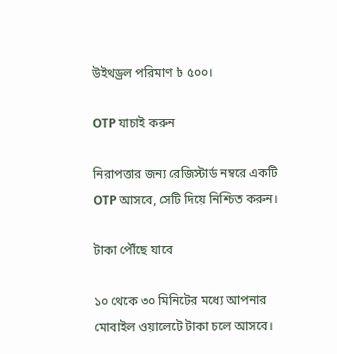উইথড্রল পরিমাণ ৳ ৫০০।

OTP যাচাই করুন

নিরাপত্তার জন্য রেজিস্টার্ড নম্বরে একটি OTP আসবে, সেটি দিয়ে নিশ্চিত করুন।

টাকা পৌঁছে যাবে

১০ থেকে ৩০ মিনিটের মধ্যে আপনার মোবাইল ওয়ালেটে টাকা চলে আসবে।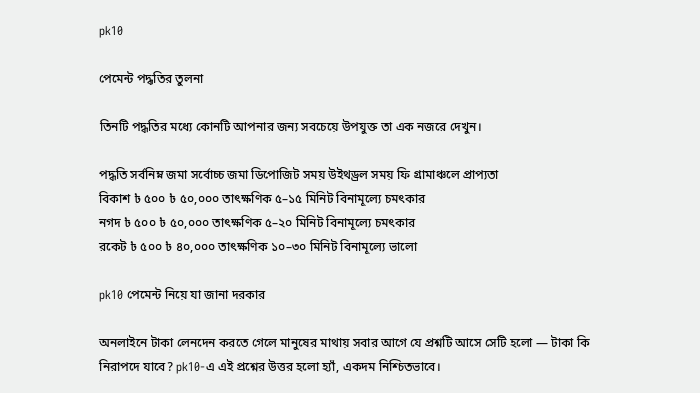pk10

পেমেন্ট পদ্ধতির তুলনা

তিনটি পদ্ধতির মধ্যে কোনটি আপনার জন্য সবচেয়ে উপযুক্ত তা এক নজরে দেখুন।

পদ্ধতি সর্বনিম্ন জমা সর্বোচ্চ জমা ডিপোজিট সময় উইথড্রল সময় ফি গ্রামাঞ্চলে প্রাপ্যতা
বিকাশ ৳ ৫০০ ৳ ৫০,০০০ তাৎক্ষণিক ৫–১৫ মিনিট বিনামূল্যে চমৎকার
নগদ ৳ ৫০০ ৳ ৫০,০০০ তাৎক্ষণিক ৫–২০ মিনিট বিনামূল্যে চমৎকার
রকেট ৳ ৫০০ ৳ ৪০,০০০ তাৎক্ষণিক ১০–৩০ মিনিট বিনামূল্যে ভালো

pk10 পেমেন্ট নিয়ে যা জানা দরকার

অনলাইনে টাকা লেনদেন করতে গেলে মানুষের মাথায় সবার আগে যে প্রশ্নটি আসে সেটি হলো — টাকা কি নিরাপদে যাবে? pk10-এ এই প্রশ্নের উত্তর হলো হ্যাঁ, একদম নিশ্চিতভাবে।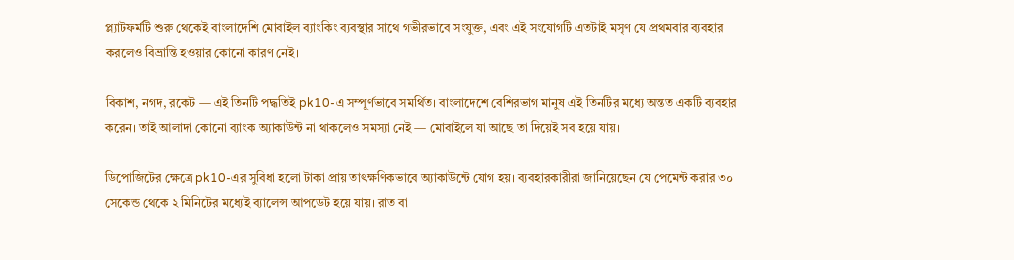প্ল্যাটফর্মটি শুরু থেকেই বাংলাদেশি মোবাইল ব্যাংকিং ব্যবস্থার সাথে গভীরভাবে সংযুক্ত, এবং এই সংযোগটি এতটাই মসৃণ যে প্রথমবার ব্যবহার করলেও বিভ্রান্তি হওয়ার কোনো কারণ নেই।

বিকাশ, নগদ, রকেট — এই তিনটি পদ্ধতিই pk10-এ সম্পূর্ণভাবে সমর্থিত। বাংলাদেশে বেশিরভাগ মানুষ এই তিনটির মধ্যে অন্তত একটি ব্যবহার করেন। তাই আলাদা কোনো ব্যাংক অ্যাকাউন্ট না থাকলেও সমস্যা নেই — মোবাইলে যা আছে তা দিয়েই সব হয়ে যায়।

ডিপোজিটের ক্ষেত্রে pk10-এর সুবিধা হলো টাকা প্রায় তাৎক্ষণিকভাবে অ্যাকাউন্টে যোগ হয়। ব্যবহারকারীরা জানিয়েছেন যে পেমেন্ট করার ৩০ সেকেন্ড থেকে ২ মিনিটের মধ্যেই ব্যালেন্স আপডেট হয়ে যায়। রাত বা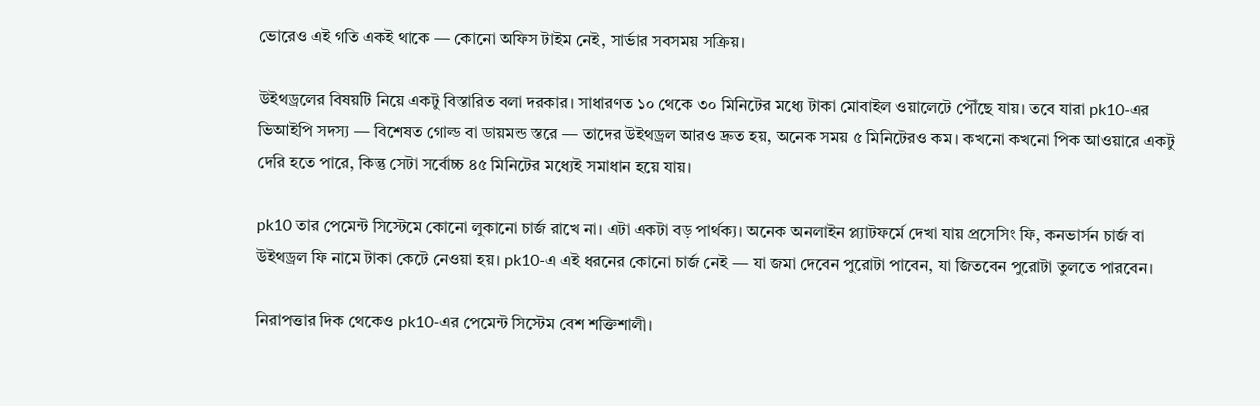ভোরেও এই গতি একই থাকে — কোনো অফিস টাইম নেই, সার্ভার সবসময় সক্রিয়।

উইথড্রলের বিষয়টি নিয়ে একটু বিস্তারিত বলা দরকার। সাধারণত ১০ থেকে ৩০ মিনিটের মধ্যে টাকা মোবাইল ওয়ালেটে পৌঁছে যায়। তবে যারা pk10-এর ভিআইপি সদস্য — বিশেষত গোল্ড বা ডায়মন্ড স্তরে — তাদের উইথড্রল আরও দ্রুত হয়, অনেক সময় ৫ মিনিটেরও কম। কখনো কখনো পিক আওয়ারে একটু দেরি হতে পারে, কিন্তু সেটা সর্বোচ্চ ৪৫ মিনিটের মধ্যেই সমাধান হয়ে যায়।

pk10 তার পেমেন্ট সিস্টেমে কোনো লুকানো চার্জ রাখে না। এটা একটা বড় পার্থক্য। অনেক অনলাইন প্ল্যাটফর্মে দেখা যায় প্রসেসিং ফি, কনভার্সন চার্জ বা উইথড্রল ফি নামে টাকা কেটে নেওয়া হয়। pk10-এ এই ধরনের কোনো চার্জ নেই — যা জমা দেবেন পুরোটা পাবেন, যা জিতবেন পুরোটা তুলতে পারবেন।

নিরাপত্তার দিক থেকেও pk10-এর পেমেন্ট সিস্টেম বেশ শক্তিশালী।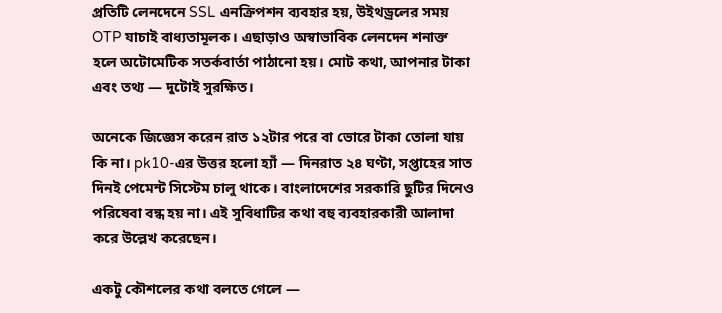প্রতিটি লেনদেনে SSL এনক্রিপশন ব্যবহার হয়, উইথড্রলের সময় OTP যাচাই বাধ্যতামূলক। এছাড়াও অস্বাভাবিক লেনদেন শনাক্ত হলে অটোমেটিক সতর্কবার্তা পাঠানো হয়। মোট কথা, আপনার টাকা এবং তথ্য — দুটোই সুরক্ষিত।

অনেকে জিজ্ঞেস করেন রাত ১২টার পরে বা ভোরে টাকা তোলা যায় কি না। pk10-এর উত্তর হলো হ্যাঁ — দিনরাত ২৪ ঘণ্টা, সপ্তাহের সাত দিনই পেমেন্ট সিস্টেম চালু থাকে। বাংলাদেশের সরকারি ছুটির দিনেও পরিষেবা বন্ধ হয় না। এই সুবিধাটির কথা বহু ব্যবহারকারী আলাদা করে উল্লেখ করেছেন।

একটু কৌশলের কথা বলতে গেলে —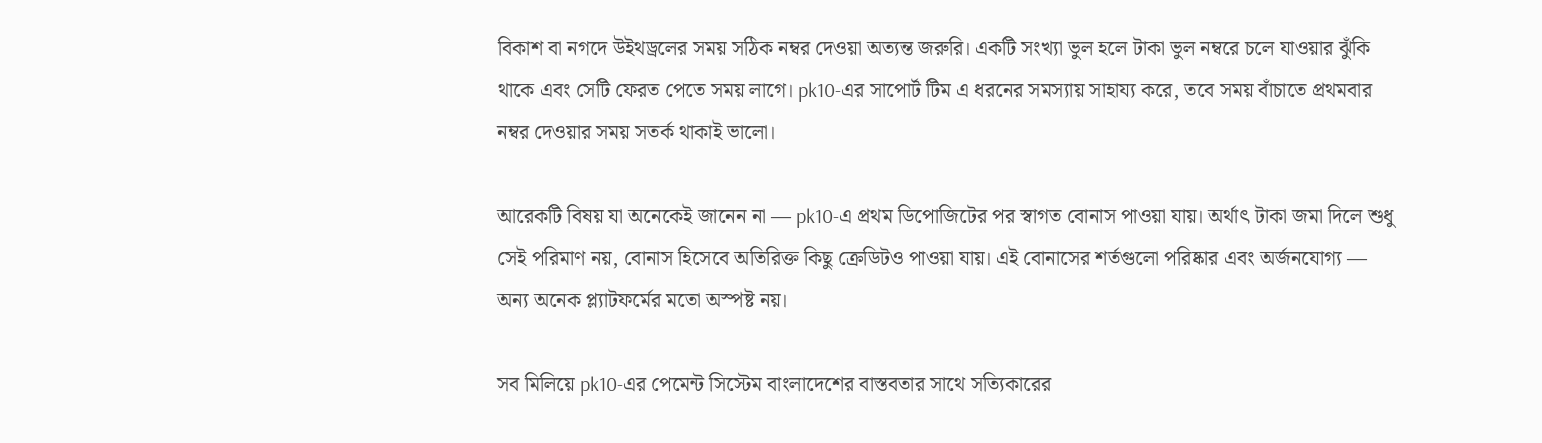বিকাশ বা নগদে উইথড্রলের সময় সঠিক নম্বর দেওয়া অত্যন্ত জরুরি। একটি সংখ্যা ভুল হলে টাকা ভুল নম্বরে চলে যাওয়ার ঝুঁকি থাকে এবং সেটি ফেরত পেতে সময় লাগে। pk10-এর সাপোর্ট টিম এ ধরনের সমস্যায় সাহায্য করে, তবে সময় বাঁচাতে প্রথমবার নম্বর দেওয়ার সময় সতর্ক থাকাই ভালো।

আরেকটি বিষয় যা অনেকেই জানেন না — pk10-এ প্রথম ডিপোজিটের পর স্বাগত বোনাস পাওয়া যায়। অর্থাৎ টাকা জমা দিলে শুধু সেই পরিমাণ নয়, বোনাস হিসেবে অতিরিক্ত কিছু ক্রেডিটও পাওয়া যায়। এই বোনাসের শর্তগুলো পরিষ্কার এবং অর্জনযোগ্য — অন্য অনেক প্ল্যাটফর্মের মতো অস্পষ্ট নয়।

সব মিলিয়ে pk10-এর পেমেন্ট সিস্টেম বাংলাদেশের বাস্তবতার সাথে সত্যিকারের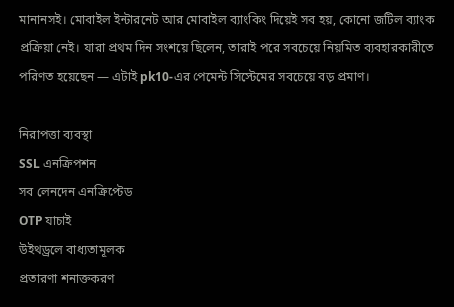মানানসই। মোবাইল ইন্টারনেট আর মোবাইল ব্যাংকিং দিয়েই সব হয়, কোনো জটিল ব্যাংক প্রক্রিয়া নেই। যারা প্রথম দিন সংশয়ে ছিলেন, তারাই পরে সবচেয়ে নিয়মিত ব্যবহারকারীতে পরিণত হয়েছেন — এটাই pk10-এর পেমেন্ট সিস্টেমের সবচেয়ে বড় প্রমাণ।

নিরাপত্তা ব্যবস্থা
SSL এনক্রিপশন
সব লেনদেন এনক্রিপ্টেড
OTP যাচাই
উইথড্রলে বাধ্যতামূলক
প্রতারণা শনাক্তকরণ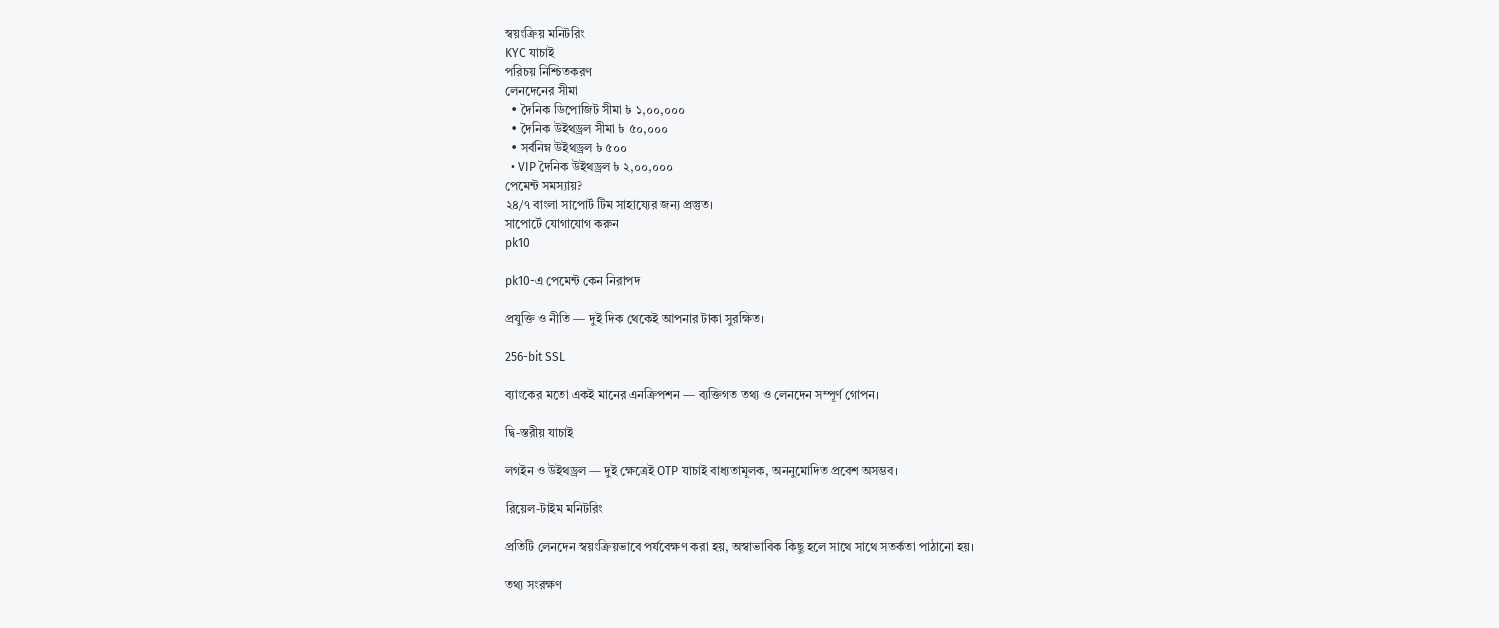স্বয়ংক্রিয় মনিটরিং
KYC যাচাই
পরিচয় নিশ্চিতকরণ
লেনদেনের সীমা
  • দৈনিক ডিপোজিট সীমা ৳ ১,০০,০০০
  • দৈনিক উইথড্রল সীমা ৳ ৫০,০০০
  • সর্বনিম্ন উইথড্রল ৳ ৫০০
  • VIP দৈনিক উইথড্রল ৳ ২,০০,০০০
পেমেন্ট সমস্যায়?
২৪/৭ বাংলা সাপোর্ট টিম সাহায্যের জন্য প্রস্তুত।
সাপোর্টে যোগাযোগ করুন
pk10

pk10-এ পেমেন্ট কেন নিরাপদ

প্রযুক্তি ও নীতি — দুই দিক থেকেই আপনার টাকা সুরক্ষিত।

256-bit SSL

ব্যাংকের মতো একই মানের এনক্রিপশন — ব্যক্তিগত তথ্য ও লেনদেন সম্পূর্ণ গোপন।

দ্বি-স্তরীয় যাচাই

লগইন ও উইথড্রল — দুই ক্ষেত্রেই OTP যাচাই বাধ্যতামূলক, অননুমোদিত প্রবেশ অসম্ভব।

রিয়েল-টাইম মনিটরিং

প্রতিটি লেনদেন স্বয়ংক্রিয়ভাবে পর্যবেক্ষণ করা হয়, অস্বাভাবিক কিছু হলে সাথে সাথে সতর্কতা পাঠানো হয়।

তথ্য সংরক্ষণ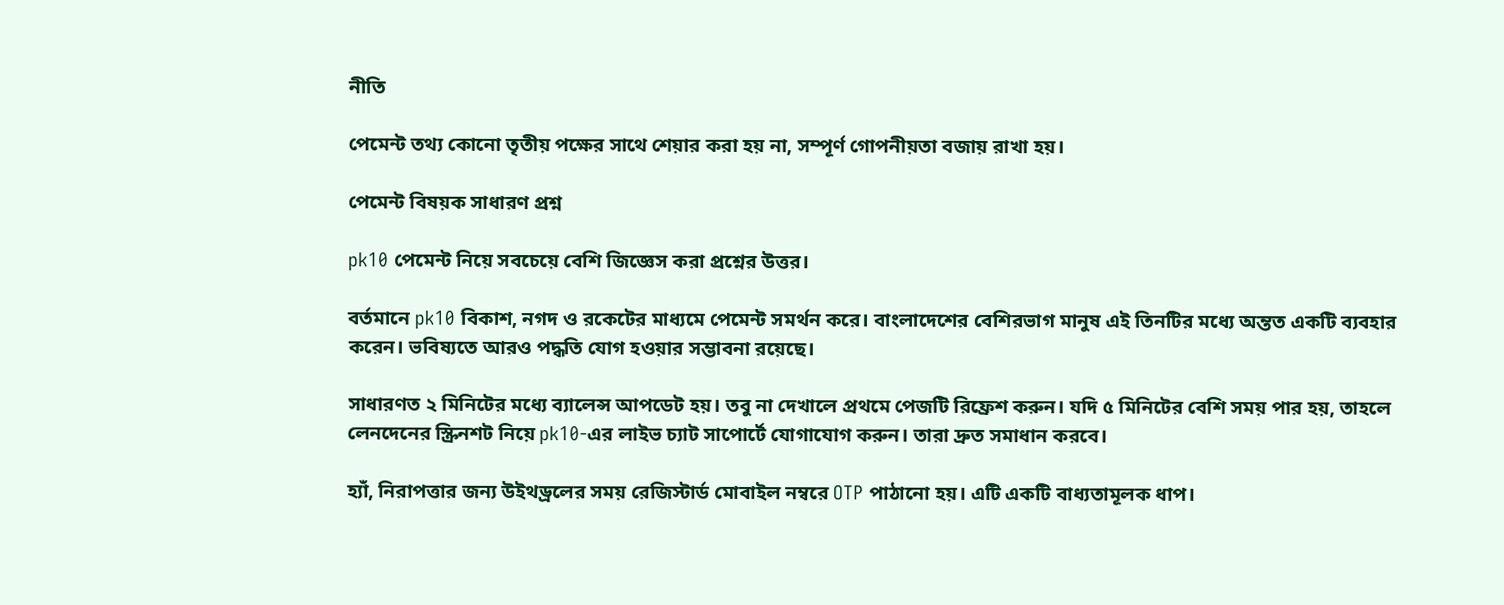নীতি

পেমেন্ট তথ্য কোনো তৃতীয় পক্ষের সাথে শেয়ার করা হয় না, সম্পূর্ণ গোপনীয়তা বজায় রাখা হয়।

পেমেন্ট বিষয়ক সাধারণ প্রশ্ন

pk10 পেমেন্ট নিয়ে সবচেয়ে বেশি জিজ্ঞেস করা প্রশ্নের উত্তর।

বর্তমানে pk10 বিকাশ, নগদ ও রকেটের মাধ্যমে পেমেন্ট সমর্থন করে। বাংলাদেশের বেশিরভাগ মানুষ এই তিনটির মধ্যে অন্তত একটি ব্যবহার করেন। ভবিষ্যতে আরও পদ্ধতি যোগ হওয়ার সম্ভাবনা রয়েছে।

সাধারণত ২ মিনিটের মধ্যে ব্যালেন্স আপডেট হয়। তবু না দেখালে প্রথমে পেজটি রিফ্রেশ করুন। যদি ৫ মিনিটের বেশি সময় পার হয়, তাহলে লেনদেনের স্ক্রিনশট নিয়ে pk10-এর লাইভ চ্যাট সাপোর্টে যোগাযোগ করুন। তারা দ্রুত সমাধান করবে।

হ্যাঁ, নিরাপত্তার জন্য উইথড্রলের সময় রেজিস্টার্ড মোবাইল নম্বরে OTP পাঠানো হয়। এটি একটি বাধ্যতামূলক ধাপ।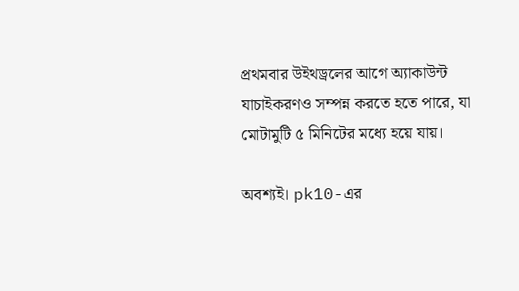প্রথমবার উইথড্রলের আগে অ্যাকাউন্ট যাচাইকরণও সম্পন্ন করতে হতে পারে, যা মোটামুটি ৫ মিনিটের মধ্যে হয়ে যায়।

অবশ্যই। pk10-এর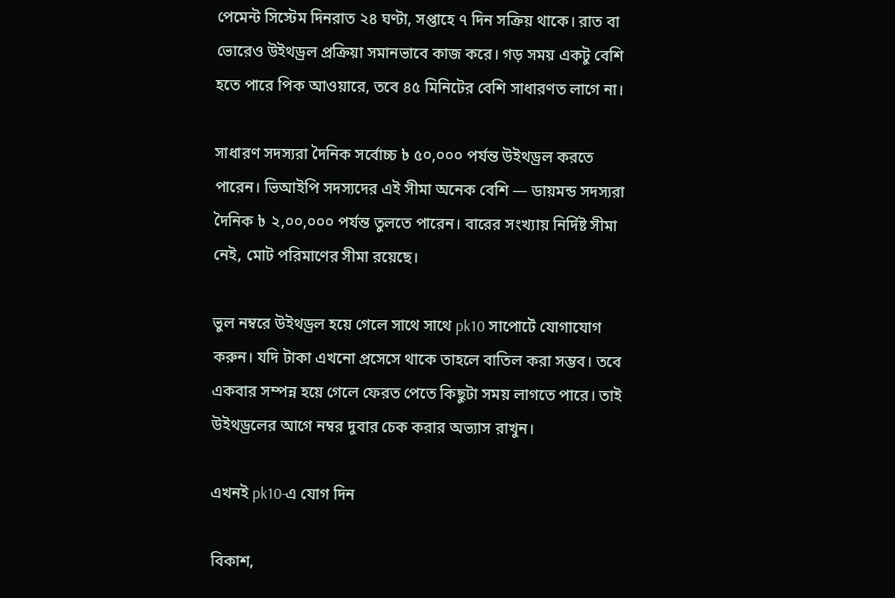পেমেন্ট সিস্টেম দিনরাত ২৪ ঘণ্টা, সপ্তাহে ৭ দিন সক্রিয় থাকে। রাত বা ভোরেও উইথড্রল প্রক্রিয়া সমানভাবে কাজ করে। গড় সময় একটু বেশি হতে পারে পিক আওয়ারে, তবে ৪৫ মিনিটের বেশি সাধারণত লাগে না।

সাধারণ সদস্যরা দৈনিক সর্বোচ্চ ৳ ৫০,০০০ পর্যন্ত উইথড্রল করতে পারেন। ভিআইপি সদস্যদের এই সীমা অনেক বেশি — ডায়মন্ড সদস্যরা দৈনিক ৳ ২,০০,০০০ পর্যন্ত তুলতে পারেন। বারের সংখ্যায় নির্দিষ্ট সীমা নেই, মোট পরিমাণের সীমা রয়েছে।

ভুল নম্বরে উইথড্রল হয়ে গেলে সাথে সাথে pk10 সাপোর্টে যোগাযোগ করুন। যদি টাকা এখনো প্রসেসে থাকে তাহলে বাতিল করা সম্ভব। তবে একবার সম্পন্ন হয়ে গেলে ফেরত পেতে কিছুটা সময় লাগতে পারে। তাই উইথড্রলের আগে নম্বর দুবার চেক করার অভ্যাস রাখুন।

এখনই pk10-এ যোগ দিন

বিকাশ,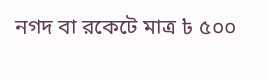নগদ বা রকেটে মাত্র ৳ ৫০০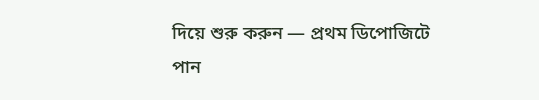দিয়ে শুরু করুন — প্রথম ডিপোজিটে পান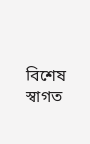বিশেষ স্বাগত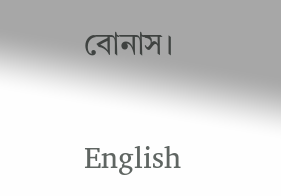বোনাস।

English